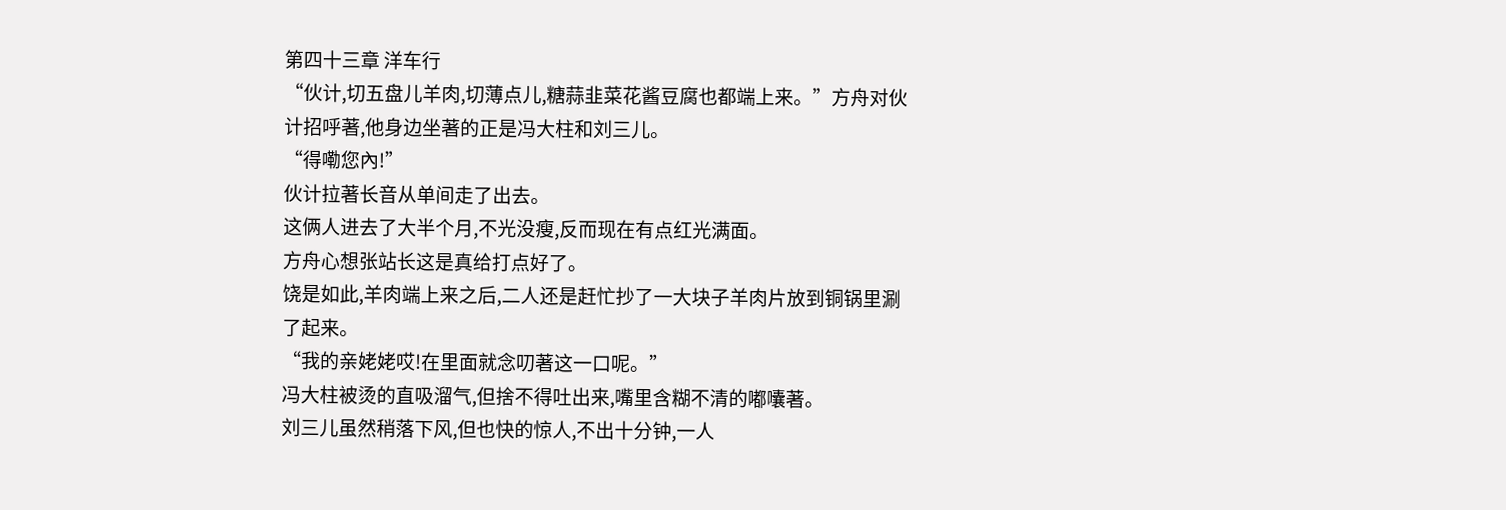第四十三章 洋车行
“伙计,切五盘儿羊肉,切薄点儿,糖蒜韭菜花酱豆腐也都端上来。”方舟对伙计招呼著,他身边坐著的正是冯大柱和刘三儿。
“得嘞您內!”
伙计拉著长音从单间走了出去。
这俩人进去了大半个月,不光没瘦,反而现在有点红光满面。
方舟心想张站长这是真给打点好了。
饶是如此,羊肉端上来之后,二人还是赶忙抄了一大块子羊肉片放到铜锅里涮了起来。
“我的亲姥姥哎!在里面就念叨著这一口呢。”
冯大柱被烫的直吸溜气,但捨不得吐出来,嘴里含糊不清的嘟囔著。
刘三儿虽然稍落下风,但也快的惊人,不出十分钟,一人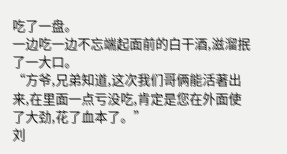吃了一盘。
一边吃一边不忘端起面前的白干酒,滋溜抿了一大口。
“方爷,兄弟知道,这次我们哥俩能活著出来,在里面一点亏没吃,肯定是您在外面使了大劲,花了血本了。”
刘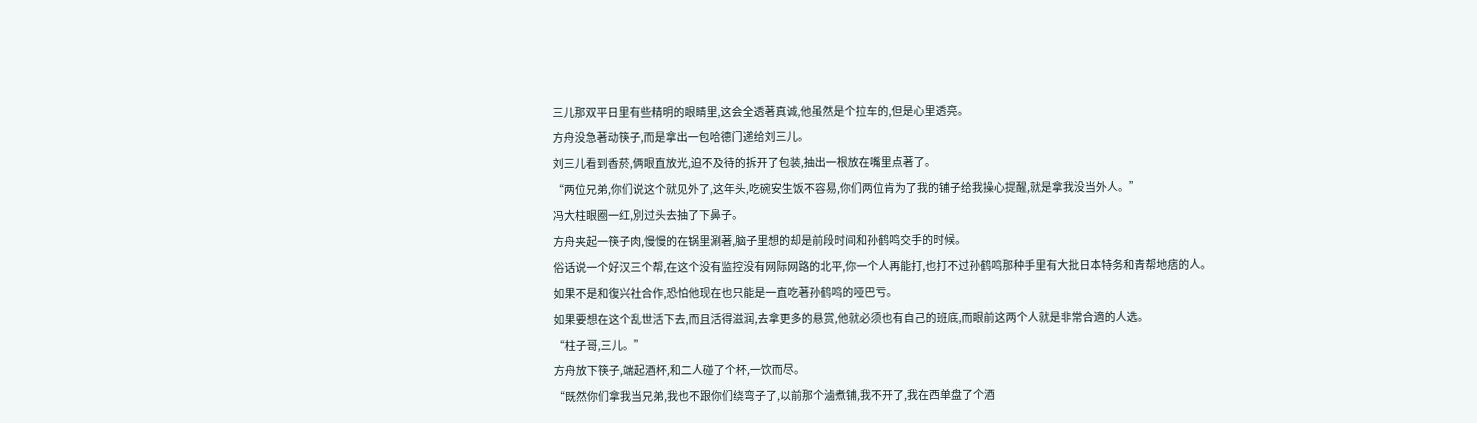三儿那双平日里有些精明的眼睛里,这会全透著真诚,他虽然是个拉车的,但是心里透亮。
方舟没急著动筷子,而是拿出一包哈德门递给刘三儿。
刘三儿看到香菸,俩眼直放光,迫不及待的拆开了包装,抽出一根放在嘴里点著了。
“两位兄弟,你们说这个就见外了,这年头,吃碗安生饭不容易,你们两位肯为了我的铺子给我操心提醒,就是拿我没当外人。”
冯大柱眼圈一红,別过头去抽了下鼻子。
方舟夹起一筷子肉,慢慢的在锅里涮著,脑子里想的却是前段时间和孙鹤鸣交手的时候。
俗话说一个好汉三个帮,在这个没有监控没有网际网路的北平,你一个人再能打,也打不过孙鹤鸣那种手里有大批日本特务和青帮地痞的人。
如果不是和復兴社合作,恐怕他现在也只能是一直吃著孙鹤鸣的哑巴亏。
如果要想在这个乱世活下去,而且活得滋润,去拿更多的悬赏,他就必须也有自己的班底,而眼前这两个人就是非常合適的人选。
“柱子哥,三儿。”
方舟放下筷子,端起酒杯,和二人碰了个杯,一饮而尽。
“既然你们拿我当兄弟,我也不跟你们绕弯子了,以前那个滷煮铺,我不开了,我在西单盘了个酒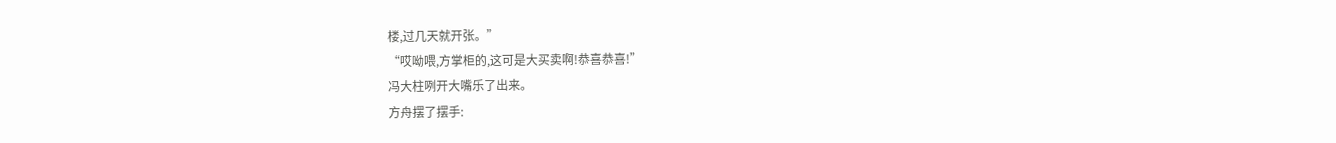楼,过几天就开张。”
“哎呦喂,方掌柜的,这可是大买卖啊!恭喜恭喜!”
冯大柱咧开大嘴乐了出来。
方舟摆了摆手: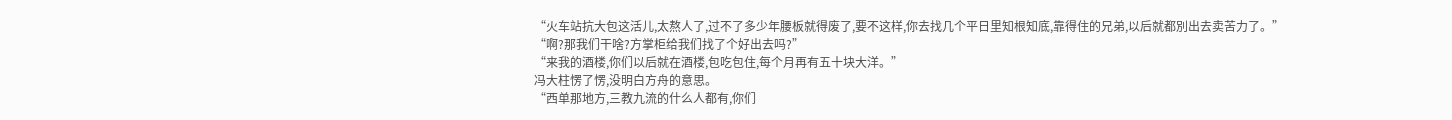“火车站抗大包这活儿,太熬人了,过不了多少年腰板就得废了,要不这样,你去找几个平日里知根知底,靠得住的兄弟,以后就都別出去卖苦力了。”
“啊?那我们干啥?方掌柜给我们找了个好出去吗?”
“来我的酒楼,你们以后就在酒楼,包吃包住,每个月再有五十块大洋。”
冯大柱愣了愣,没明白方舟的意思。
“西单那地方,三教九流的什么人都有,你们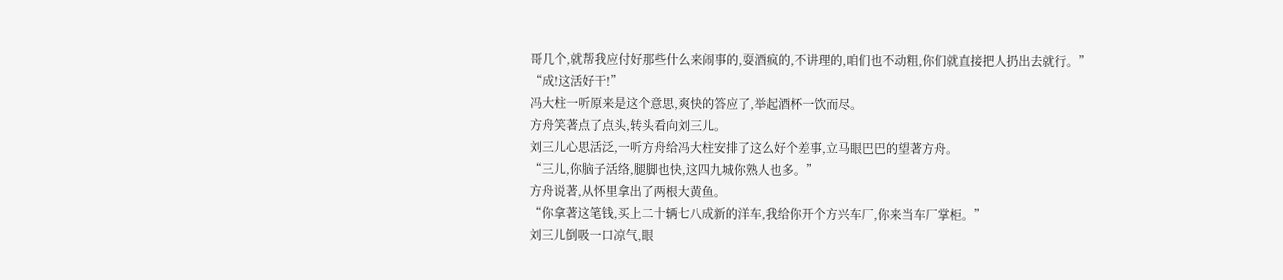哥几个,就帮我应付好那些什么来闹事的,耍酒疯的,不讲理的,咱们也不动粗,你们就直接把人扔出去就行。”
“成!这活好干!”
冯大柱一听原来是这个意思,爽快的答应了,举起酒杯一饮而尽。
方舟笑著点了点头,转头看向刘三儿。
刘三儿心思活泛,一听方舟给冯大柱安排了这么好个差事,立马眼巴巴的望著方舟。
“三儿,你脑子活络,腿脚也快,这四九城你熟人也多。”
方舟说著,从怀里拿出了两根大黄鱼。
“你拿著这笔钱,买上二十辆七八成新的洋车,我给你开个方兴车厂,你来当车厂掌柜。”
刘三儿倒吸一口凉气,眼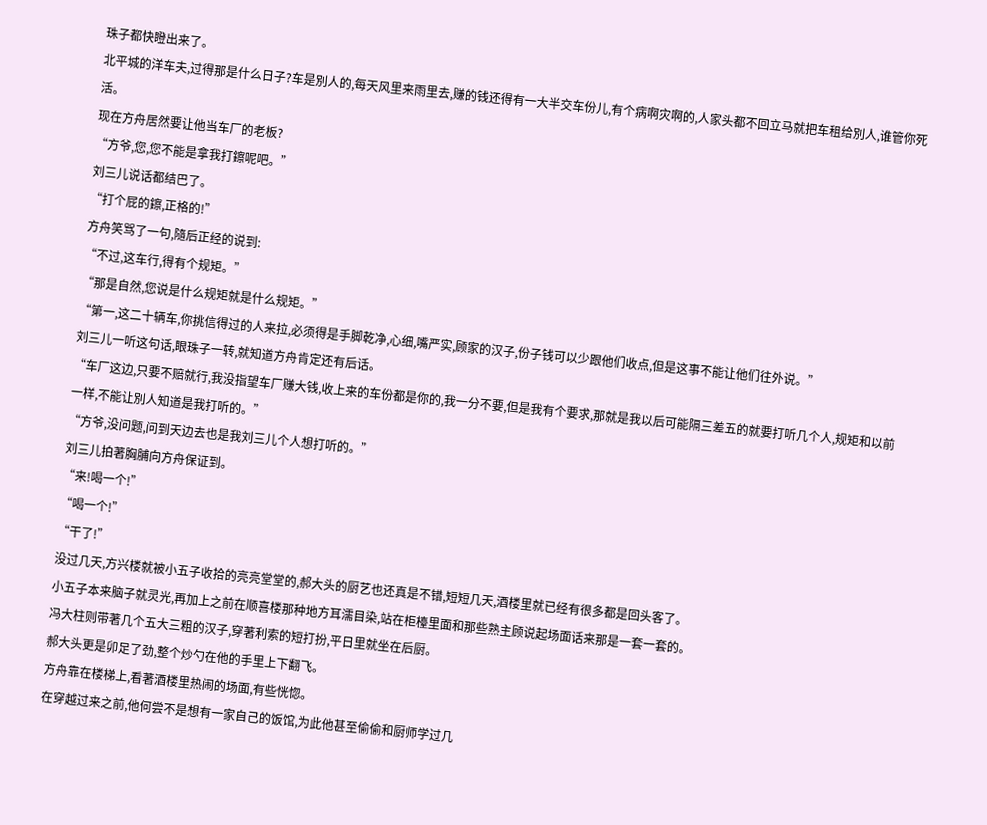珠子都快瞪出来了。
北平城的洋车夫,过得那是什么日子?车是別人的,每天风里来雨里去,赚的钱还得有一大半交车份儿,有个病啊灾啊的,人家头都不回立马就把车租给別人,谁管你死活。
现在方舟居然要让他当车厂的老板?
“方爷,您,您不能是拿我打鑔呢吧。”
刘三儿说话都结巴了。
“打个屁的鑔,正格的!”
方舟笑骂了一句,隨后正经的说到:
“不过,这车行,得有个规矩。”
“那是自然,您说是什么规矩就是什么规矩。”
“第一,这二十辆车,你挑信得过的人来拉,必须得是手脚乾净,心细,嘴严实,顾家的汉子,份子钱可以少跟他们收点,但是这事不能让他们往外说。”
刘三儿一听这句话,眼珠子一转,就知道方舟肯定还有后话。
“车厂这边,只要不赔就行,我没指望车厂赚大钱,收上来的车份都是你的,我一分不要,但是我有个要求,那就是我以后可能隔三差五的就要打听几个人,规矩和以前一样,不能让別人知道是我打听的。”
“方爷,没问题,问到天边去也是我刘三儿个人想打听的。”
刘三儿拍著胸脯向方舟保证到。
“来!喝一个!”
“喝一个!”
“干了!”
没过几天,方兴楼就被小五子收拾的亮亮堂堂的,郝大头的厨艺也还真是不错,短短几天,酒楼里就已经有很多都是回头客了。
小五子本来脑子就灵光,再加上之前在顺喜楼那种地方耳濡目染,站在柜檯里面和那些熟主顾说起场面话来那是一套一套的。
冯大柱则带著几个五大三粗的汉子,穿著利索的短打扮,平日里就坐在后厨。
郝大头更是卯足了劲,整个炒勺在他的手里上下翻飞。
方舟靠在楼梯上,看著酒楼里热闹的场面,有些恍惚。
在穿越过来之前,他何尝不是想有一家自己的饭馆,为此他甚至偷偷和厨师学过几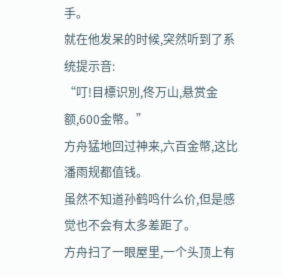手。
就在他发呆的时候,突然听到了系统提示音:
“叮!目標识別,佟万山,悬赏金额,600金幣。”
方舟猛地回过神来,六百金幣,这比潘雨规都值钱。
虽然不知道孙鹤鸣什么价,但是感觉也不会有太多差距了。
方舟扫了一眼屋里,一个头顶上有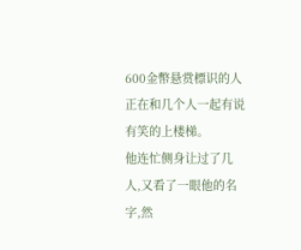600金幣悬赏標识的人正在和几个人一起有说有笑的上楼梯。
他连忙侧身让过了几人,又看了一眼他的名字,然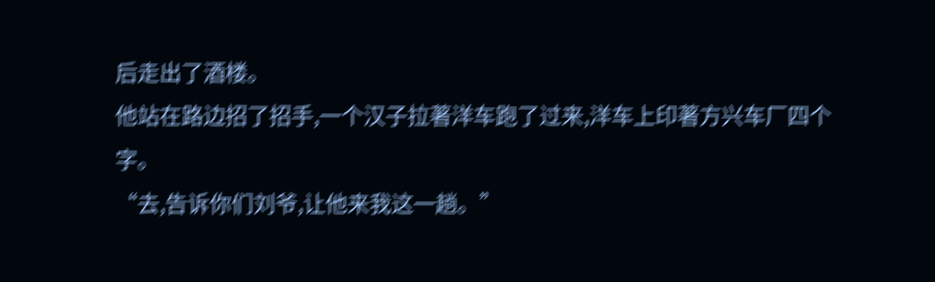后走出了酒楼。
他站在路边招了招手,一个汉子拉著洋车跑了过来,洋车上印著方兴车厂四个字。
“去,告诉你们刘爷,让他来我这一趟。”